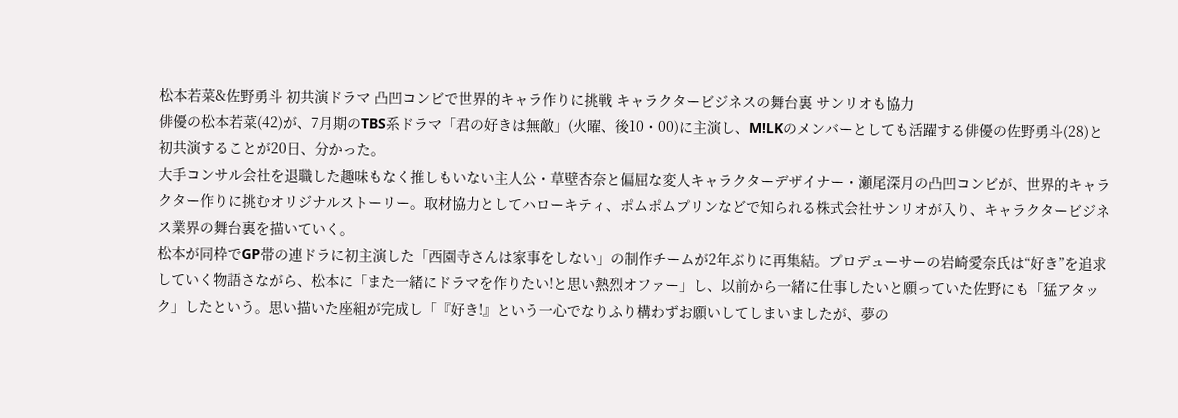松本若菜&佐野勇斗 初共演ドラマ 凸凹コンビで世界的キャラ作りに挑戦 キャラクタービジネスの舞台裏 サンリオも協力
俳優の松本若菜(42)が、7月期のTBS系ドラマ「君の好きは無敵」(火曜、後10・00)に主演し、M!LKのメンバーとしても活躍する俳優の佐野勇斗(28)と初共演することが20日、分かった。
大手コンサル会社を退職した趣味もなく推しもいない主人公・草壁杏奈と偏屈な変人キャラクターデザイナー・瀬尾深月の凸凹コンビが、世界的キャラクター作りに挑むオリジナルストーリー。取材協力としてハローキティ、ポムポムプリンなどで知られる株式会社サンリオが入り、キャラクタービジネス業界の舞台裏を描いていく。
松本が同枠でGP帯の連ドラに初主演した「西園寺さんは家事をしない」の制作チームが2年ぶりに再集結。プロデューサーの岩崎愛奈氏は“好き”を追求していく物語さながら、松本に「また一緒にドラマを作りたい!と思い熱烈オファー」し、以前から一緒に仕事したいと願っていた佐野にも「猛アタック」したという。思い描いた座組が完成し「『好き!』という一心でなりふり構わずお願いしてしまいましたが、夢の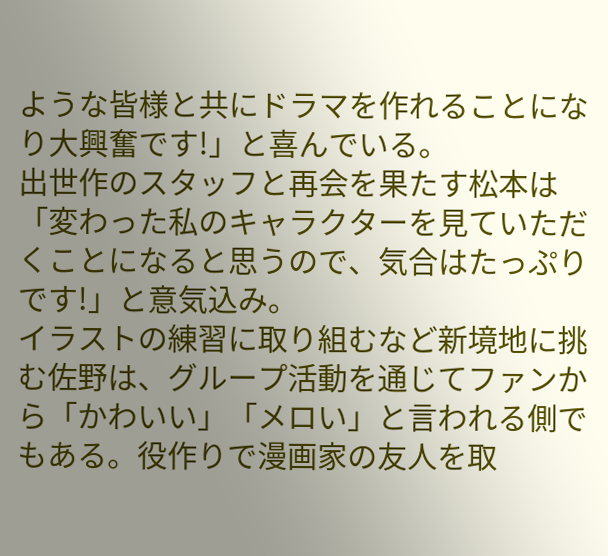ような皆様と共にドラマを作れることになり大興奮です!」と喜んでいる。
出世作のスタッフと再会を果たす松本は「変わった私のキャラクターを見ていただくことになると思うので、気合はたっぷりです!」と意気込み。
イラストの練習に取り組むなど新境地に挑む佐野は、グループ活動を通じてファンから「かわいい」「メロい」と言われる側でもある。役作りで漫画家の友人を取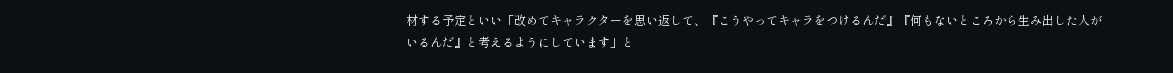材する予定といい「改めてキャラクターを思い返して、『こうやってキャラをつけるんだ』『何もないところから生み出した人がいるんだ』と考えるようにしています」と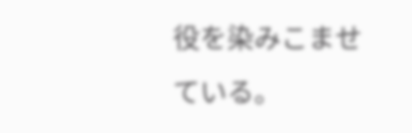役を染みこませている。